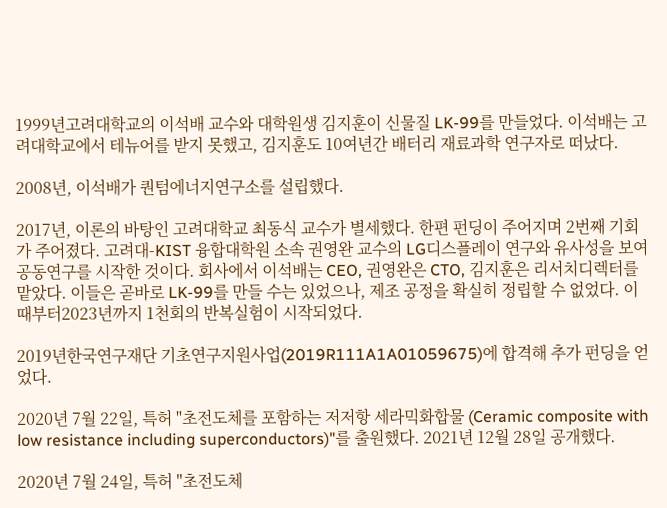1999년고려대학교의 이석배 교수와 대학원생 김지훈이 신물질 LK-99를 만들었다. 이석배는 고려대학교에서 테뉴어를 받지 못했고, 김지훈도 10여년간 배터리 재료과학 연구자로 떠났다.

2008년, 이석배가 퀀텀에너지연구소를 설립했다.

2017년, 이론의 바탕인 고려대학교 최동식 교수가 별세했다. 한편 펀딩이 주어지며 2번째 기회가 주어졌다. 고려대-KIST 융합대학원 소속 권영완 교수의 LG디스플레이 연구와 유사성을 보여 공동연구를 시작한 것이다. 회사에서 이석배는 CEO, 권영완은 CTO, 김지훈은 리서치디렉터를 맡았다. 이들은 곧바로 LK-99를 만들 수는 있었으나, 제조 공정을 확실히 정립할 수 없었다. 이 때부터2023년까지 1천회의 반복실험이 시작되었다.

2019년한국연구재단 기초연구지원사업(2019R111A1A01059675)에 합격해 추가 펀딩을 얻었다.

2020년 7월 22일, 특허 "초전도체를 포함하는 저저항 세라믹화합물 (Ceramic composite with low resistance including superconductors)"를 출원했다. 2021년 12월 28일 공개했다.

2020년 7월 24일, 특허 "초전도체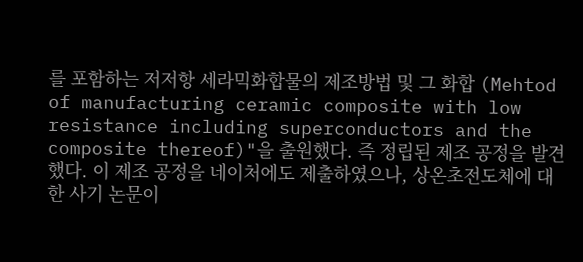를 포함하는 저저항 세라믹화합물의 제조방법 및 그 화합 (Mehtod of manufacturing ceramic composite with low resistance including superconductors and the composite thereof)"을 출원했다. 즉 정립된 제조 공정을 발견했다. 이 제조 공정을 네이처에도 제출하였으나, 상온초전도체에 대한 사기 논문이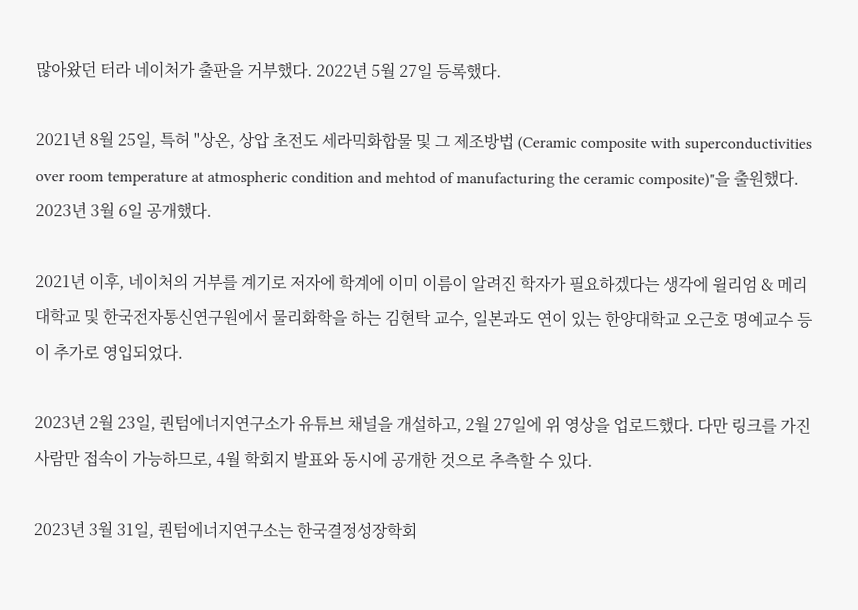많아왔던 터라 네이처가 출판을 거부했다. 2022년 5월 27일 등록했다.

2021년 8월 25일, 특허 "상온, 상압 초전도 세라믹화합물 및 그 제조방법 (Ceramic composite with superconductivities over room temperature at atmospheric condition and mehtod of manufacturing the ceramic composite)"을 출원했다. 2023년 3월 6일 공개했다.

2021년 이후, 네이처의 거부를 계기로 저자에 학계에 이미 이름이 알려진 학자가 필요하겠다는 생각에 윌리엄 & 메리 대학교 및 한국전자통신연구원에서 물리화학을 하는 김현탁 교수, 일본과도 연이 있는 한양대학교 오근호 명예교수 등이 추가로 영입되었다.

2023년 2월 23일, 퀀텀에너지연구소가 유튜브 채널을 개설하고, 2월 27일에 위 영상을 업로드했다. 다만 링크를 가진 사람만 접속이 가능하므로, 4월 학회지 발표와 동시에 공개한 것으로 추측할 수 있다.

2023년 3월 31일, 퀀텀에너지연구소는 한국결정성장학회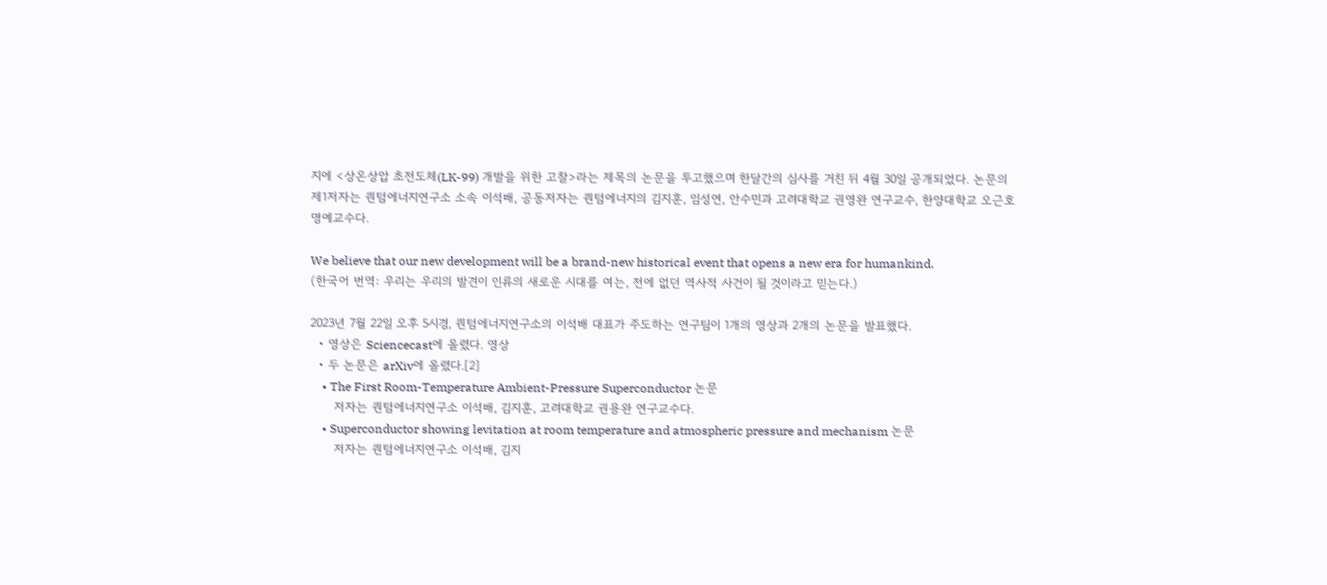지에 <상온상압 초전도체(LK-99) 개발을 위한 고찰>라는 제목의 논문을 투고했으며 한달간의 심사를 거친 뒤 4월 30일 공개되었다. 논문의 제1저자는 퀀텀에너지연구소 소속 이석배, 공동저자는 퀀텀에너지의 김지훈, 임성연, 안수민과 고려대학교 권영완 연구교수, 한양대학교 오근호 명예교수다.

We believe that our new development will be a brand-new historical event that opens a new era for humankind.
(한국어 번역: 우리는 우리의 발견이 인류의 새로운 시대를 여는, 전에 없던 역사적 사건이 될 것이라고 믿는다.)

2023년 7월 22일 오후 5시경, 퀀텀에너지연구소의 이석배 대표가 주도하는 연구팀이 1개의 영상과 2개의 논문을 발표했다.
  • 영상은 Sciencecast에 올렸다. 영상
  • 두 논문은 arXiv에 올렸다.[2]
    • The First Room-Temperature Ambient-Pressure Superconductor 논문
      저자는 퀀텀에너지연구소 이석배, 김지훈, 고려대학교 권용완 연구교수다.
    • Superconductor showing levitation at room temperature and atmospheric pressure and mechanism 논문
      저자는 퀀텀에너지연구소 이석배, 김지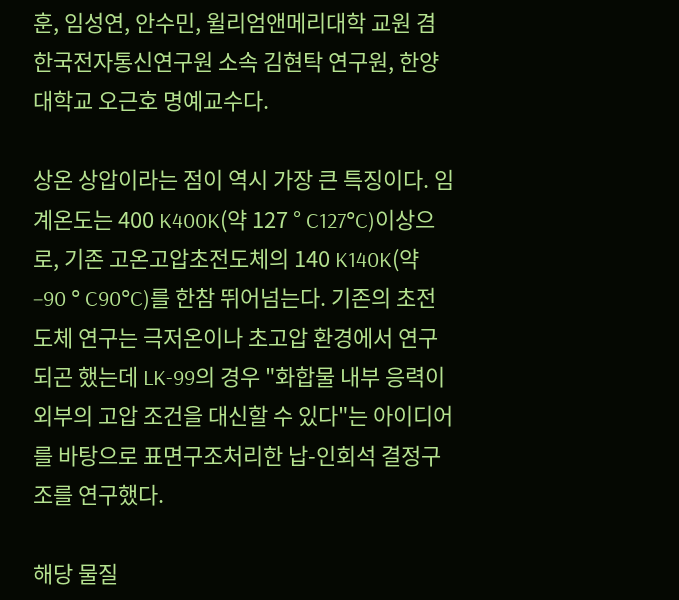훈, 임성연, 안수민, 윌리엄앤메리대학 교원 겸 한국전자통신연구원 소속 김현탁 연구원, 한양대학교 오근호 명예교수다.

상온 상압이라는 점이 역시 가장 큰 특징이다. 임계온도는 400 K400K(약 127 ° C127°C)이상으로, 기존 고온고압초전도체의 140 K140K(약 −90 ° C90°C)를 한참 뛰어넘는다. 기존의 초전도체 연구는 극저온이나 초고압 환경에서 연구되곤 했는데 LK-99의 경우 "화합물 내부 응력이 외부의 고압 조건을 대신할 수 있다"는 아이디어를 바탕으로 표면구조처리한 납-인회석 결정구조를 연구했다.

해당 물질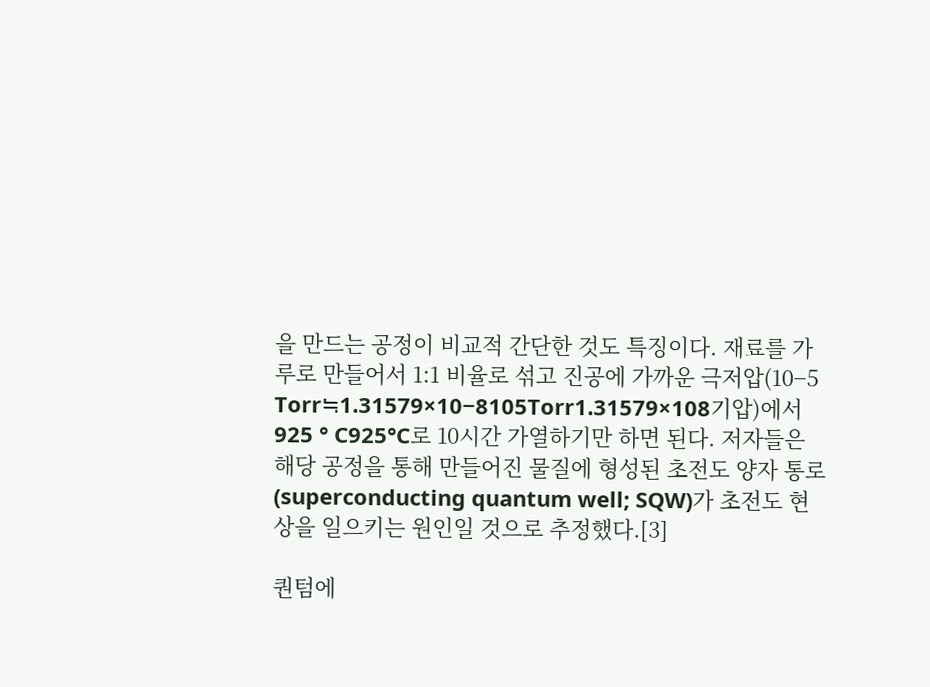을 만드는 공정이 비교적 간단한 것도 특징이다. 재료를 가루로 만들어서 1:1 비율로 섞고 진공에 가까운 극저압(10−5 Torr≒1.31579×10−8105Torr1.31579×108기압)에서 925 ° C925°C로 10시간 가열하기만 하면 된다. 저자들은 해당 공정을 통해 만들어진 물질에 형성된 초전도 양자 통로(superconducting quantum well; SQW)가 초전도 현상을 일으키는 원인일 것으로 추정했다.[3]

퀀텀에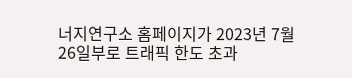너지연구소 홈페이지가 2023년 7월 26일부로 트래픽 한도 초과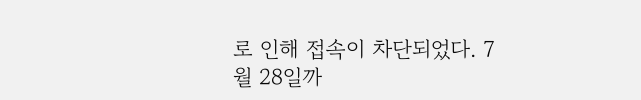로 인해 접속이 차단되었다. 7월 28일까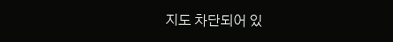지도 차단되어 있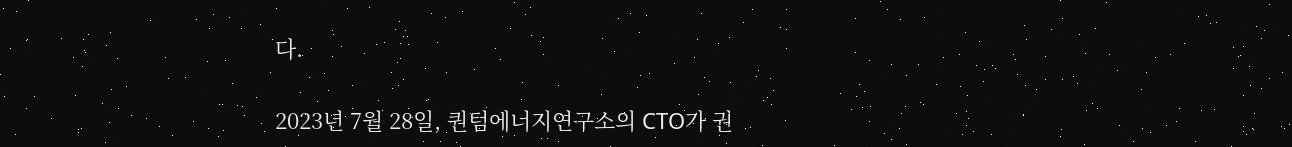다.

2023년 7월 28일, 퀀텀에너지연구소의 CTO가 권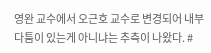영완 교수에서 오근호 교수로 변경되어 내부 다툼이 있는게 아니냐는 추측이 나왔다. #